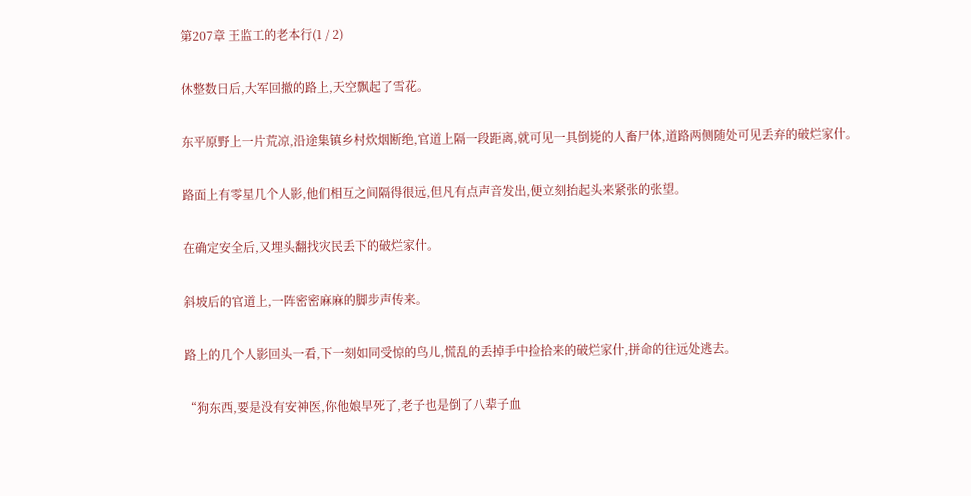第207章 王监工的老本行(1 / 2)

休整数日后,大军回撤的路上,天空飘起了雪花。

东平原野上一片荒凉,沿途集镇乡村炊烟断绝,官道上隔一段距离,就可见一具倒毙的人畜尸体,道路两侧随处可见丢弃的破烂家什。

路面上有零星几个人影,他们相互之间隔得很远,但凡有点声音发出,便立刻抬起头来紧张的张望。

在确定安全后,又埋头翻找灾民丢下的破烂家什。

斜坡后的官道上,一阵密密麻麻的脚步声传来。

路上的几个人影回头一看,下一刻如同受惊的鸟儿,慌乱的丢掉手中捡拾来的破烂家什,拼命的往远处逃去。

“狗东西,要是没有安神医,你他娘早死了,老子也是倒了八辈子血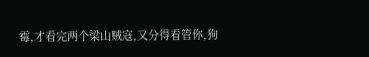霉,才看完两个梁山贼寇,又分得看管你,狗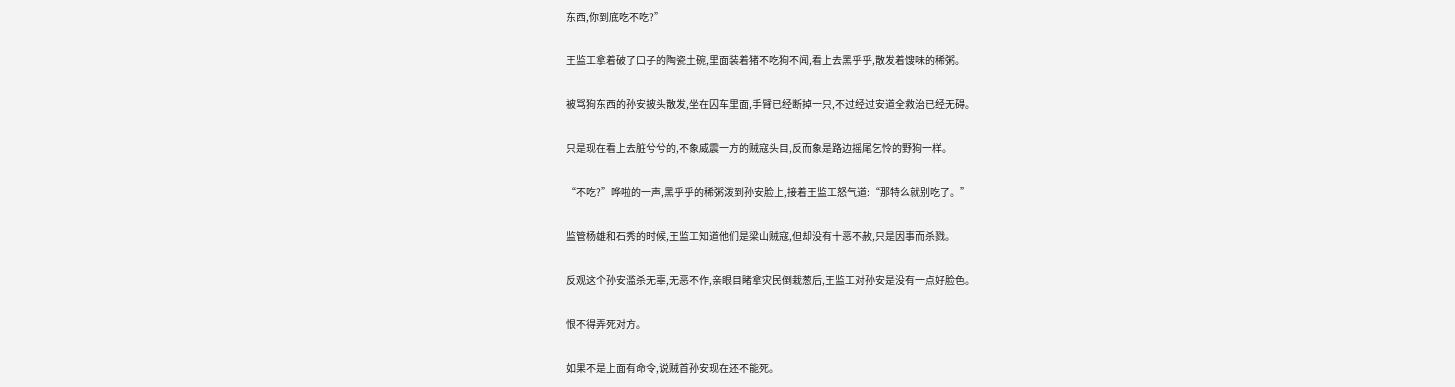东西,你到底吃不吃?”

王监工拿着破了口子的陶瓷土碗,里面装着猪不吃狗不闻,看上去黑乎乎,散发着馊味的稀粥。

被骂狗东西的孙安披头散发,坐在囚车里面,手臂已经断掉一只,不过经过安道全救治已经无碍。

只是现在看上去脏兮兮的,不象威震一方的贼寇头目,反而象是路边摇尾乞怜的野狗一样。

“不吃?”哗啦的一声,黑乎乎的稀粥泼到孙安脸上,接着王监工怒气道:“那特么就别吃了。”

监管杨雄和石秀的时候,王监工知道他们是梁山贼寇,但却没有十恶不赦,只是因事而杀戮。

反观这个孙安滥杀无辜,无恶不作,亲眼目睹拿灾民倒栽葱后,王监工对孙安是没有一点好脸色。

恨不得弄死对方。

如果不是上面有命令,说贼首孙安现在还不能死。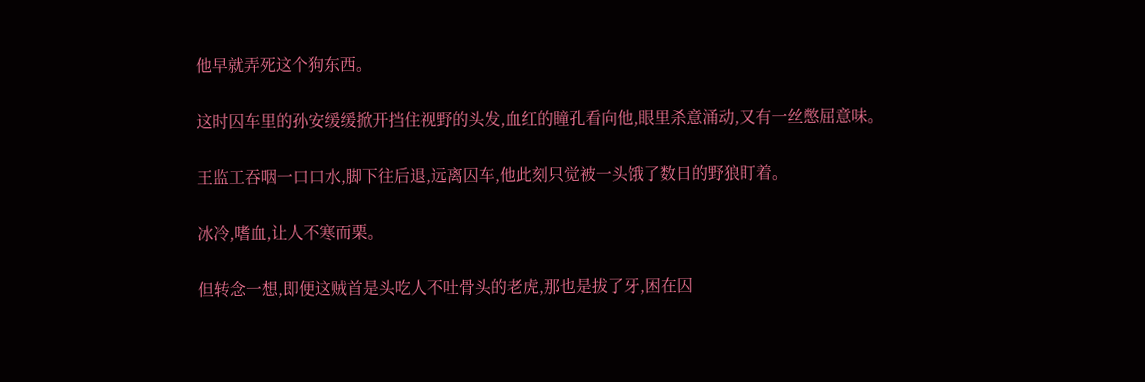他早就弄死这个狗东西。

这时囚车里的孙安缓缓掀开挡住视野的头发,血红的瞳孔看向他,眼里杀意涌动,又有一丝憋屈意味。

王监工吞咽一口口水,脚下往后退,远离囚车,他此刻只觉被一头饿了数日的野狼盯着。

冰冷,嗜血,让人不寒而栗。

但转念一想,即便这贼首是头吃人不吐骨头的老虎,那也是拔了牙,困在囚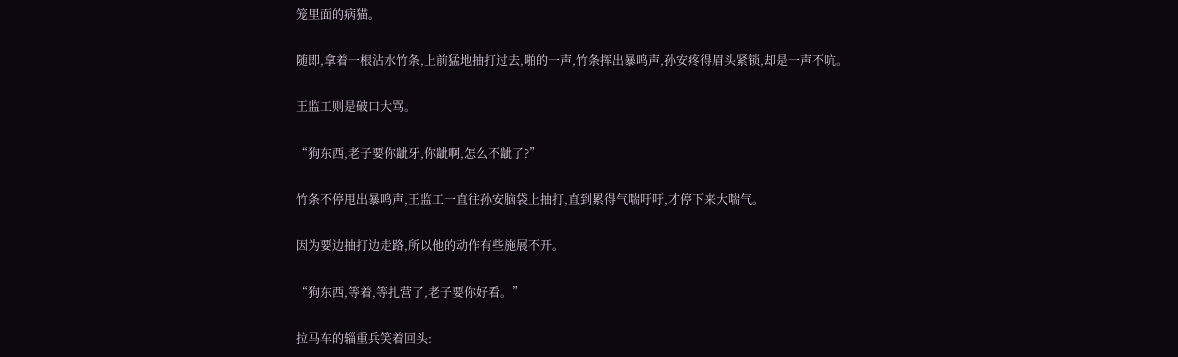笼里面的病猫。

随即,拿着一根沾水竹条,上前猛地抽打过去,啪的一声,竹条挥出暴鸣声,孙安疼得眉头紧锁,却是一声不吭。

王监工则是破口大骂。

“狗东西,老子要你龇牙,你龇啊,怎么不龇了?”

竹条不停甩出暴鸣声,王监工一直往孙安脑袋上抽打,直到累得气喘吁吁,才停下来大喘气。

因为要边抽打边走路,所以他的动作有些施展不开。

“狗东西,等着,等扎营了,老子要你好看。”

拉马车的辎重兵笑着回头: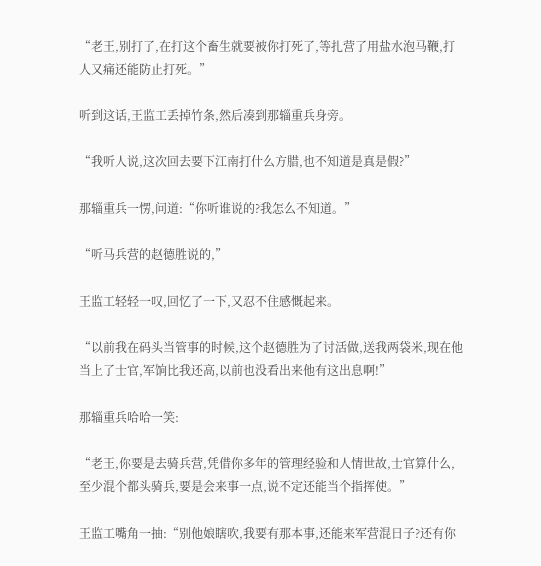“老王,别打了,在打这个畜生就要被你打死了,等扎营了用盐水泡马鞭,打人又痛还能防止打死。”

听到这话,王监工丢掉竹条,然后凑到那辎重兵身旁。

“我听人说,这次回去要下江南打什么方腊,也不知道是真是假?”

那辎重兵一愣,问道:“你听谁说的?我怎么不知道。”

“听马兵营的赵德胜说的,”

王监工轻轻一叹,回忆了一下,又忍不住感慨起来。

“以前我在码头当管事的时候,这个赵德胜为了讨活做,送我两袋米,现在他当上了士官,军饷比我还高,以前也没看出来他有这出息啊!”

那辎重兵哈哈一笑:

“老王,你要是去骑兵营,凭借你多年的管理经验和人情世故,士官算什么,至少混个都头骑兵,要是会来事一点,说不定还能当个指挥使。”

王监工嘴角一抽:“别他娘瞎吹,我要有那本事,还能来军营混日子?还有你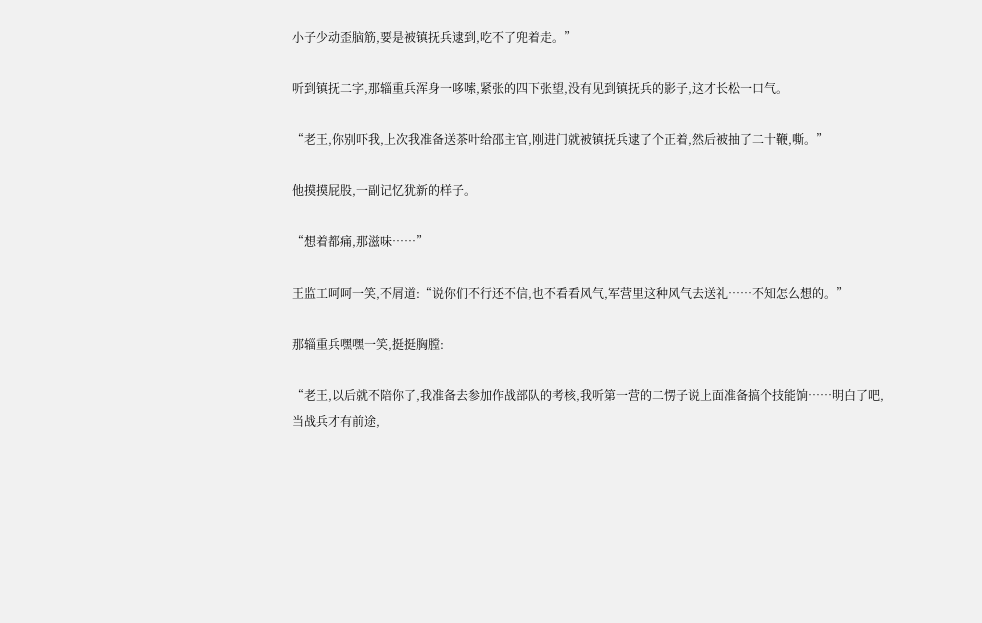小子少动歪脑筋,要是被镇抚兵逮到,吃不了兜着走。”

听到镇抚二字,那辎重兵浑身一哆嗦,紧张的四下张望,没有见到镇抚兵的影子,这才长松一口气。

“老王,你别吓我,上次我准备送茶叶给邵主官,刚进门就被镇抚兵逮了个正着,然后被抽了二十鞭,嘶。”

他摸摸屁股,一副记忆犹新的样子。

“想着都痛,那滋味……”

王监工呵呵一笑,不屑道:“说你们不行还不信,也不看看风气,军营里这种风气去送礼……不知怎么想的。”

那辎重兵嘿嘿一笑,挺挺胸膛:

“老王,以后就不陪你了,我准备去参加作战部队的考核,我听第一营的二愣子说上面准备搞个技能饷……明白了吧,当战兵才有前途,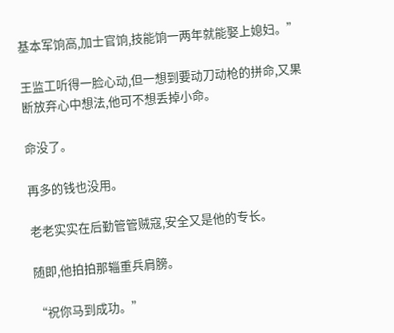基本军饷高,加士官饷,技能饷一两年就能娶上媳妇。”

王监工听得一脸心动,但一想到要动刀动枪的拼命,又果断放弃心中想法,他可不想丢掉小命。

命没了。

再多的钱也没用。

老老实实在后勤管管贼寇,安全又是他的专长。

随即,他拍拍那辎重兵肩膀。

“祝你马到成功。”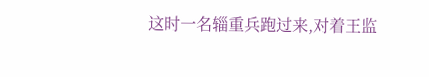这时一名辎重兵跑过来,对着王监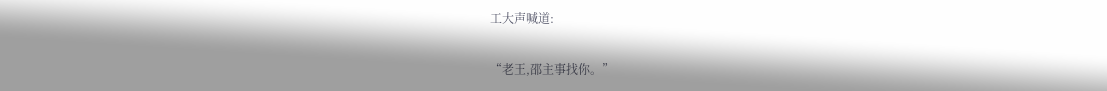工大声喊道:

“老王,邵主事找你。”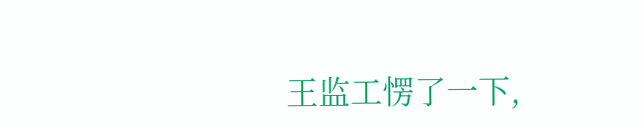王监工愣了一下,